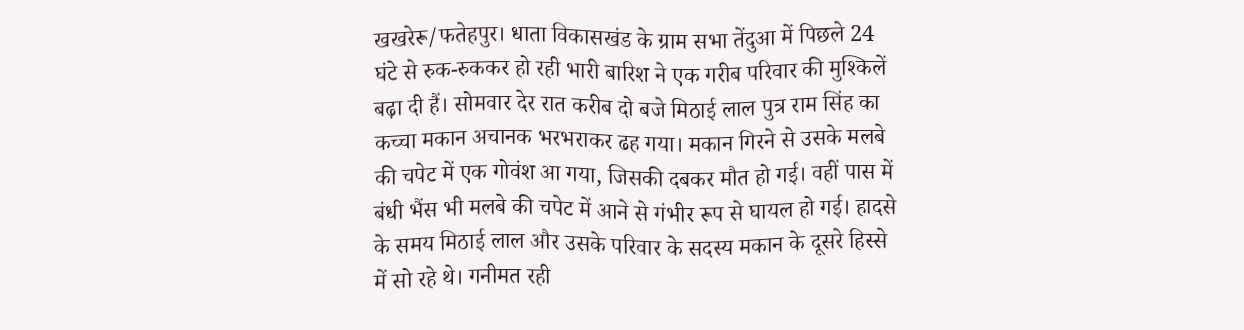खखरेरू/फतेहपुर। धाता विकासखंड के ग्राम सभा तेंदुआ में पिछले 24 घंटे से रुक-रुककर हो रही भारी बारिश ने एक गरीब परिवार की मुश्किलें बढ़ा दी हैं। सोमवार देर रात करीब दो बजे मिठाई लाल पुत्र राम सिंह का कच्चा मकान अचानक भरभराकर ढह गया। मकान गिरने से उसके मलबे की चपेट में एक गोवंश आ गया, जिसकी दबकर मौत हो गई। वहीं पास में बंधी भैंस भी मलबे की चपेट में आने से गंभीर रूप से घायल हो गई। हादसे के समय मिठाई लाल और उसके परिवार के सदस्य मकान के दूसरे हिस्से में सो रहे थे। गनीमत रही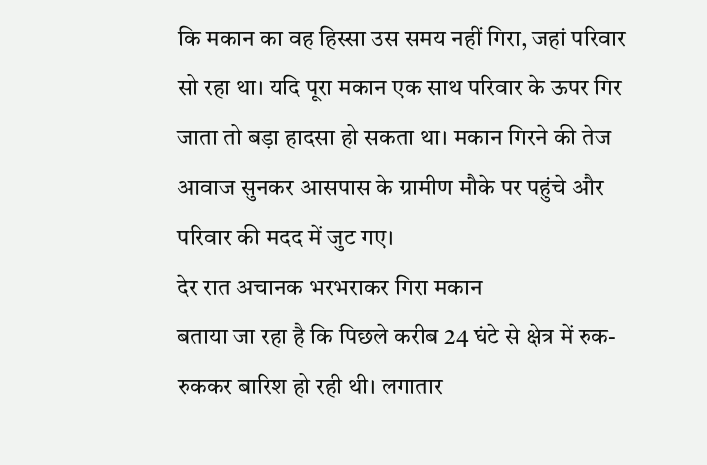कि मकान का वह हिस्सा उस समय नहीं गिरा, जहां परिवार सो रहा था। यदि पूरा मकान एक साथ परिवार के ऊपर गिर जाता तो बड़ा हादसा हो सकता था। मकान गिरने की तेज आवाज सुनकर आसपास के ग्रामीण मौके पर पहुंचे और परिवार की मदद में जुट गए।
देर रात अचानक भरभराकर गिरा मकान
बताया जा रहा है कि पिछले करीब 24 घंटे से क्षेत्र में रुक-रुककर बारिश हो रही थी। लगातार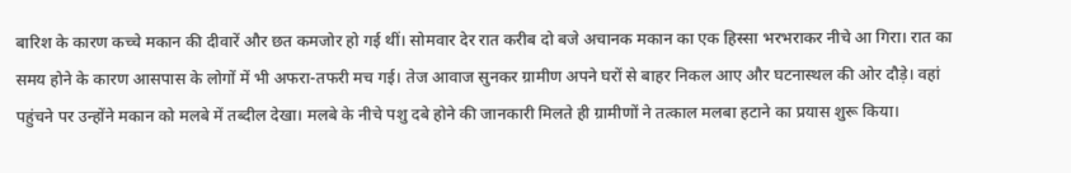बारिश के कारण कच्चे मकान की दीवारें और छत कमजोर हो गई थीं। सोमवार देर रात करीब दो बजे अचानक मकान का एक हिस्सा भरभराकर नीचे आ गिरा। रात का समय होने के कारण आसपास के लोगों में भी अफरा-तफरी मच गई। तेज आवाज सुनकर ग्रामीण अपने घरों से बाहर निकल आए और घटनास्थल की ओर दौड़े। वहां पहुंचने पर उन्होंने मकान को मलबे में तब्दील देखा। मलबे के नीचे पशु दबे होने की जानकारी मिलते ही ग्रामीणों ने तत्काल मलबा हटाने का प्रयास शुरू किया।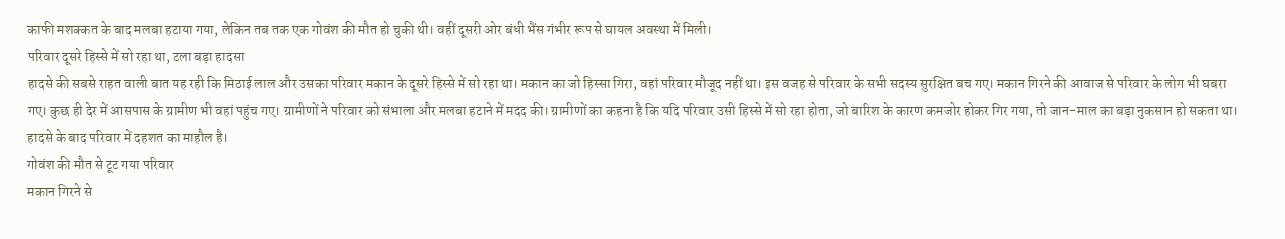काफी मशक्कत के बाद मलबा हटाया गया, लेकिन तब तक एक गोवंश की मौत हो चुकी थी। वहीं दूसरी ओर बंधी भैंस गंभीर रूप से घायल अवस्था में मिली।
परिवार दूसरे हिस्से में सो रहा था, टला बड़ा हादसा
हादसे की सबसे राहत वाली बात यह रही कि मिठाई लाल और उसका परिवार मकान के दूसरे हिस्से में सो रहा था। मकान का जो हिस्सा गिरा, वहां परिवार मौजूद नहीं था। इस वजह से परिवार के सभी सदस्य सुरक्षित बच गए। मकान गिरने की आवाज से परिवार के लोग भी घबरा गए। कुछ ही देर में आसपास के ग्रामीण भी वहां पहुंच गए। ग्रामीणों ने परिवार को संभाला और मलबा हटाने में मदद की। ग्रामीणों का कहना है कि यदि परिवार उसी हिस्से में सो रहा होता, जो बारिश के कारण कमजोर होकर गिर गया, तो जान-माल का बड़ा नुकसान हो सकता था। हादसे के बाद परिवार में दहशत का माहौल है।
गोवंश की मौत से टूट गया परिवार
मकान गिरने से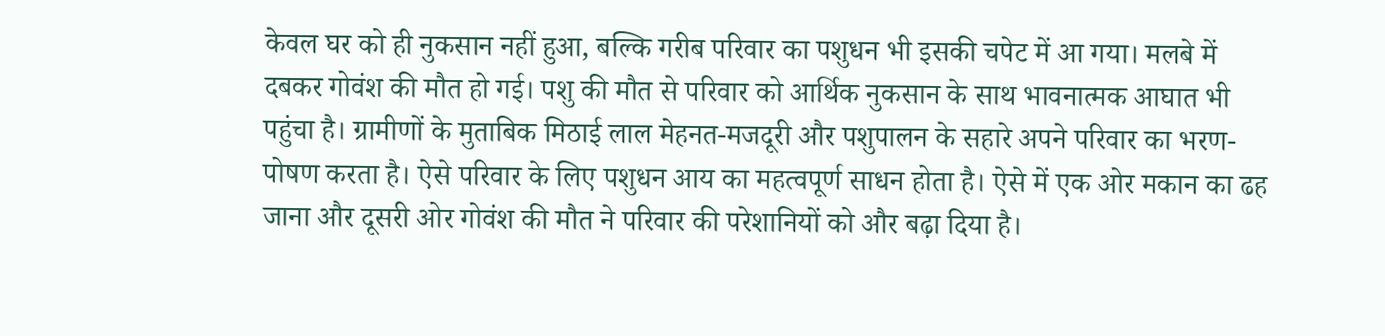केवल घर को ही नुकसान नहीं हुआ, बल्कि गरीब परिवार का पशुधन भी इसकी चपेट में आ गया। मलबे में दबकर गोवंश की मौत हो गई। पशु की मौत से परिवार को आर्थिक नुकसान के साथ भावनात्मक आघात भी पहुंचा है। ग्रामीणों के मुताबिक मिठाई लाल मेहनत-मजदूरी और पशुपालन के सहारे अपने परिवार का भरण-पोषण करता है। ऐसे परिवार के लिए पशुधन आय का महत्वपूर्ण साधन होता है। ऐसे में एक ओर मकान का ढह जाना और दूसरी ओर गोवंश की मौत ने परिवार की परेशानियों को और बढ़ा दिया है।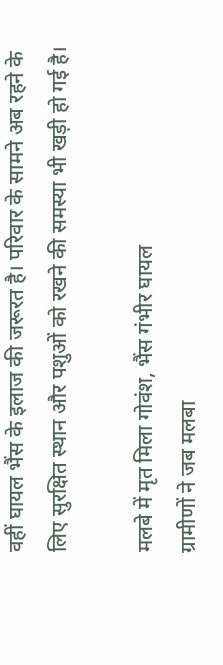वहीं घायल भैंस के इलाज की जरूरत है। परिवार के सामने अब रहने के लिए सुरक्षित स्थान और पशुओं को रखने की समस्या भी खड़ी हो गई है।

मलबे में मृत मिला गोवंश, भैंस गंभीर घायल
ग्रामीणों ने जब मलबा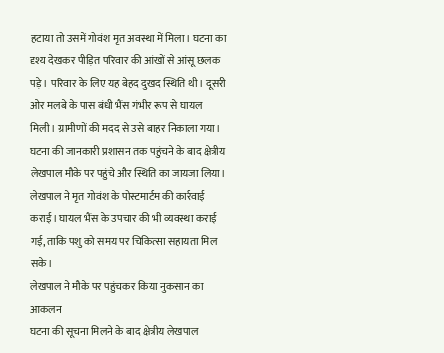हटाया तो उसमें गोवंश मृत अवस्था में मिला। घटना का दृश्य देखकर पीड़ित परिवार की आंखों से आंसू छलक पड़े। परिवार के लिए यह बेहद दुखद स्थिति थी। दूसरी ओर मलबे के पास बंधी भैंस गंभीर रूप से घायल मिली। ग्रामीणों की मदद से उसे बाहर निकाला गया। घटना की जानकारी प्रशासन तक पहुंचने के बाद क्षेत्रीय लेखपाल मौके पर पहुंचे और स्थिति का जायजा लिया। लेखपाल ने मृत गोवंश के पोस्टमार्टम की कार्रवाई कराई। घायल भैंस के उपचार की भी व्यवस्था कराई गई, ताकि पशु को समय पर चिकित्सा सहायता मिल सके।
लेखपाल ने मौके पर पहुंचकर किया नुकसान का आकलन
घटना की सूचना मिलने के बाद क्षेत्रीय लेखपाल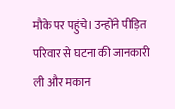मौके पर पहुंचे। उन्होंने पीड़ित परिवार से घटना की जानकारी ली और मकान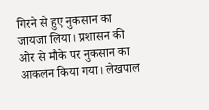गिरने से हुए नुकसान का जायजा लिया। प्रशासन की ओर से मौके पर नुकसान का आकलन किया गया। लेखपाल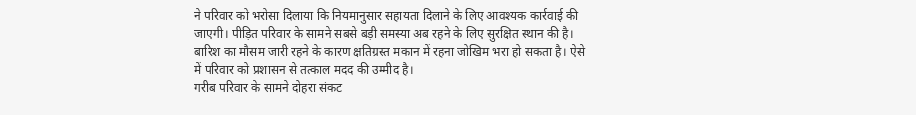ने परिवार को भरोसा दिलाया कि नियमानुसार सहायता दिलाने के लिए आवश्यक कार्रवाई की जाएगी। पीड़ित परिवार के सामने सबसे बड़ी समस्या अब रहने के लिए सुरक्षित स्थान की है। बारिश का मौसम जारी रहने के कारण क्षतिग्रस्त मकान में रहना जोखिम भरा हो सकता है। ऐसे में परिवार को प्रशासन से तत्काल मदद की उम्मीद है।
गरीब परिवार के सामने दोहरा संकट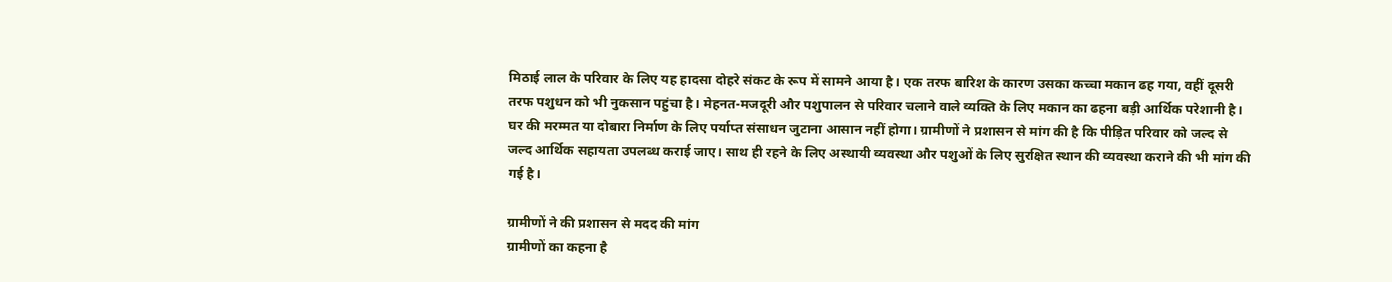मिठाई लाल के परिवार के लिए यह हादसा दोहरे संकट के रूप में सामने आया है। एक तरफ बारिश के कारण उसका कच्चा मकान ढह गया, वहीं दूसरी तरफ पशुधन को भी नुकसान पहुंचा है। मेहनत-मजदूरी और पशुपालन से परिवार चलाने वाले व्यक्ति के लिए मकान का ढहना बड़ी आर्थिक परेशानी है। घर की मरम्मत या दोबारा निर्माण के लिए पर्याप्त संसाधन जुटाना आसान नहीं होगा। ग्रामीणों ने प्रशासन से मांग की है कि पीड़ित परिवार को जल्द से जल्द आर्थिक सहायता उपलब्ध कराई जाए। साथ ही रहने के लिए अस्थायी व्यवस्था और पशुओं के लिए सुरक्षित स्थान की व्यवस्था कराने की भी मांग की गई है।

ग्रामीणों ने की प्रशासन से मदद की मांग
ग्रामीणों का कहना है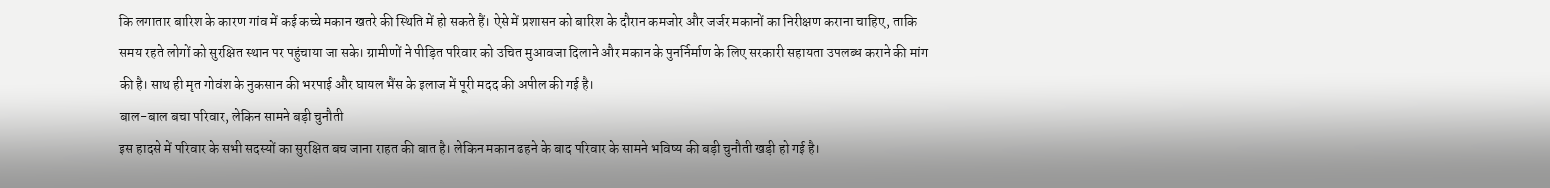कि लगातार बारिश के कारण गांव में कई कच्चे मकान खतरे की स्थिति में हो सकते हैं। ऐसे में प्रशासन को बारिश के दौरान कमजोर और जर्जर मकानों का निरीक्षण कराना चाहिए, ताकि समय रहते लोगों को सुरक्षित स्थान पर पहुंचाया जा सके। ग्रामीणों ने पीड़ित परिवार को उचित मुआवजा दिलाने और मकान के पुनर्निर्माण के लिए सरकारी सहायता उपलब्ध कराने की मांग की है। साथ ही मृत गोवंश के नुकसान की भरपाई और घायल भैंस के इलाज में पूरी मदद की अपील की गई है।
बाल-बाल बचा परिवार, लेकिन सामने बड़ी चुनौती
इस हादसे में परिवार के सभी सदस्यों का सुरक्षित बच जाना राहत की बात है। लेकिन मकान ढहने के बाद परिवार के सामने भविष्य की बड़ी चुनौती खड़ी हो गई है।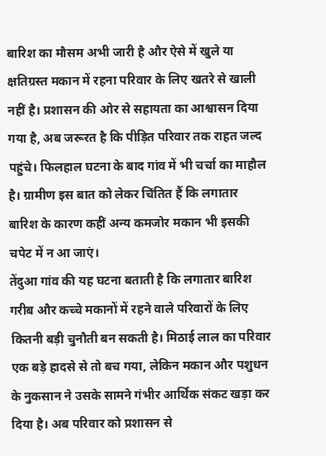बारिश का मौसम अभी जारी है और ऐसे में खुले या क्षतिग्रस्त मकान में रहना परिवार के लिए खतरे से खाली नहीं है। प्रशासन की ओर से सहायता का आश्वासन दिया गया है, अब जरूरत है कि पीड़ित परिवार तक राहत जल्द पहुंचे। फिलहाल घटना के बाद गांव में भी चर्चा का माहौल है। ग्रामीण इस बात को लेकर चिंतित हैं कि लगातार बारिश के कारण कहीं अन्य कमजोर मकान भी इसकी चपेट में न आ जाएं।
तेंदुआ गांव की यह घटना बताती है कि लगातार बारिश गरीब और कच्चे मकानों में रहने वाले परिवारों के लिए कितनी बड़ी चुनौती बन सकती है। मिठाई लाल का परिवार एक बड़े हादसे से तो बच गया, लेकिन मकान और पशुधन के नुकसान ने उसके सामने गंभीर आर्थिक संकट खड़ा कर दिया है। अब परिवार को प्रशासन से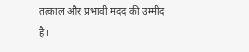तत्काल और प्रभावी मदद की उम्मीद है।